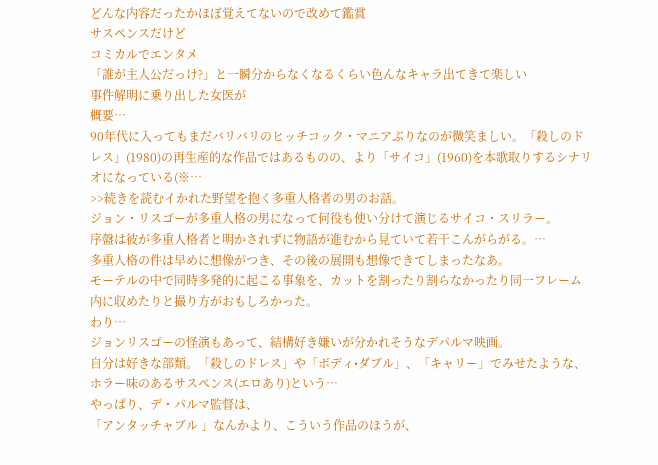どんな内容だったかほぼ覚えてないので改めて鑑賞
サスペンスだけど
コミカルでエンタメ
「誰が主人公だっけ?」と一瞬分からなくなるくらい色んなキャラ出てきて楽しい
事件解明に乗り出した女医が
概要…
90年代に入ってもまだバリバリのヒッチコック・マニアぶりなのが微笑ましい。「殺しのドレス」(1980)の再生産的な作品ではあるものの、より「サイコ」(1960)を本歌取りするシナリオになっている(※…
>>続きを読むイかれた野望を抱く多重人格者の男のお話。
ジョン・リスゴーが多重人格の男になって何役も使い分けて演じるサイコ・スリラー。
序盤は彼が多重人格者と明かされずに物語が進むから見ていて若干こんがらがる。…
多重人格の件は早めに想像がつき、その後の展開も想像できてしまったなあ。
モーテルの中で同時多発的に起こる事象を、カットを割ったり割らなかったり同一フレーム内に収めたりと撮り方がおもしろかった。
わり…
ジョンリスゴーの怪演もあって、結構好き嫌いが分かれそうなデパルマ映画。
自分は好きな部類。「殺しのドレス」や「ボディ•ダブル」、「キャリー」でみせたような、ホラー味のあるサスペンス(エロあり)という…
やっぱり、デ・パルマ監督は、
「アンタッチャブル 」なんかより、こういう作品のほうが、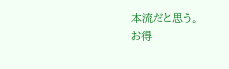本流だと思う。
お得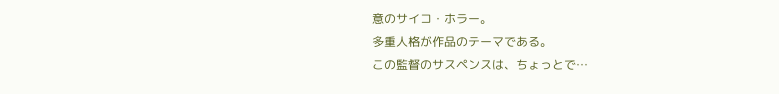意のサイコ・ホラー。
多重人格が作品のテーマである。
この監督のサスペンスは、ちょっとで…